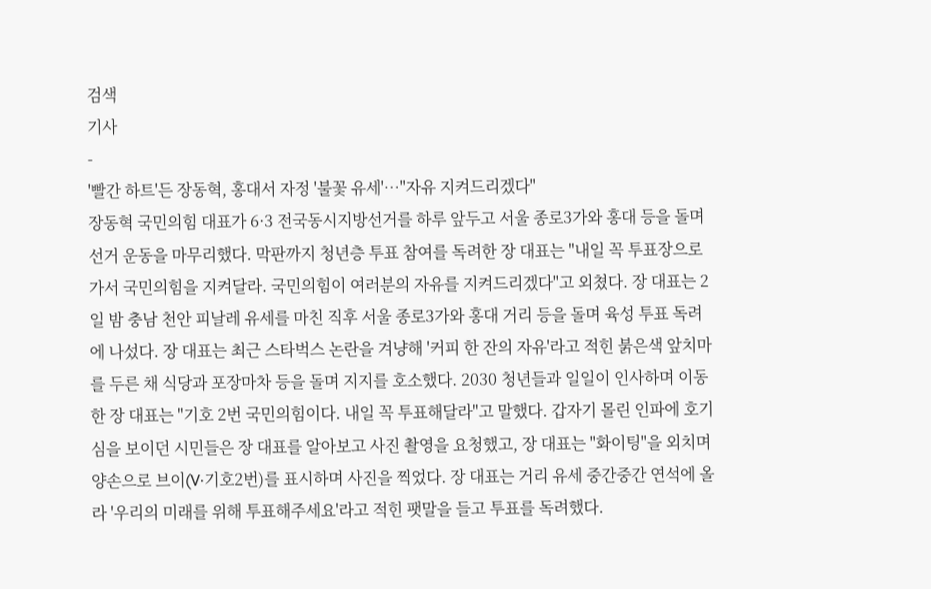검색
기사
-
'빨간 하트'든 장동혁, 홍대서 자정 '불꽃 유세'…"자유 지켜드리겠다"
장동혁 국민의힘 대표가 6·3 전국동시지방선거를 하루 앞두고 서울 종로3가와 홍대 등을 돌며 선거 운동을 마무리했다. 막판까지 청년층 투표 참여를 독려한 장 대표는 "내일 꼭 투표장으로 가서 국민의힘을 지켜달라. 국민의힘이 여러분의 자유를 지켜드리겠다"고 외쳤다. 장 대표는 2일 밤 충남 천안 피날레 유세를 마친 직후 서울 종로3가와 홍대 거리 등을 돌며 육성 투표 독려에 나섰다. 장 대표는 최근 스타벅스 논란을 겨냥해 '커피 한 잔의 자유'라고 적힌 붉은색 앞치마를 두른 채 식당과 포장마차 등을 돌며 지지를 호소했다. 2030 청년들과 일일이 인사하며 이동한 장 대표는 "기호 2번 국민의힘이다. 내일 꼭 투표해달라"고 말했다. 갑자기 몰린 인파에 호기심을 보이던 시민들은 장 대표를 알아보고 사진 촬영을 요청했고, 장 대표는 "화이팅"을 외치며 양손으로 브이(V·기호2번)를 표시하며 사진을 찍었다. 장 대표는 거리 유세 중간중간 연석에 올라 '우리의 미래를 위해 투표해주세요'라고 적힌 팻말을 들고 투표를 독려했다.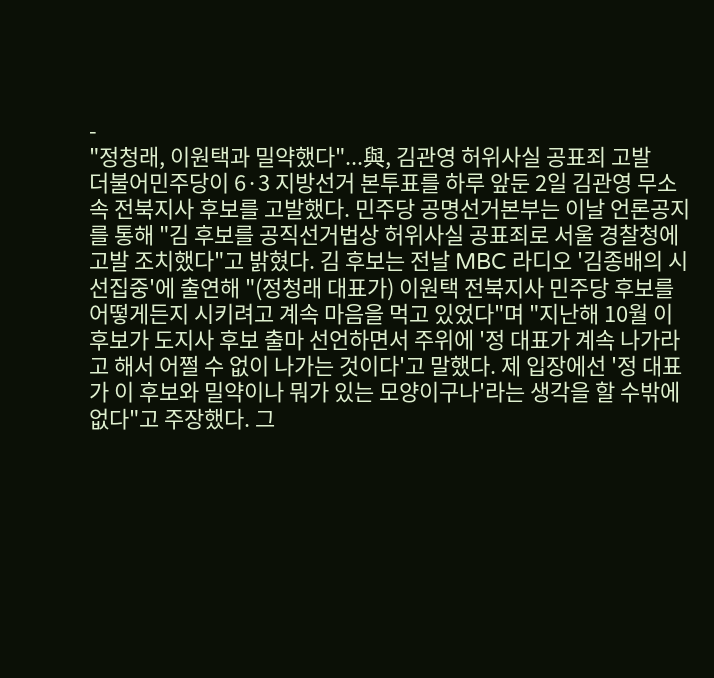-
"정청래, 이원택과 밀약했다"...與, 김관영 허위사실 공표죄 고발
더불어민주당이 6·3 지방선거 본투표를 하루 앞둔 2일 김관영 무소속 전북지사 후보를 고발했다. 민주당 공명선거본부는 이날 언론공지를 통해 "김 후보를 공직선거법상 허위사실 공표죄로 서울 경찰청에 고발 조치했다"고 밝혔다. 김 후보는 전날 MBC 라디오 '김종배의 시선집중'에 출연해 "(정청래 대표가) 이원택 전북지사 민주당 후보를 어떻게든지 시키려고 계속 마음을 먹고 있었다"며 "지난해 10월 이 후보가 도지사 후보 출마 선언하면서 주위에 '정 대표가 계속 나가라고 해서 어쩔 수 없이 나가는 것이다'고 말했다. 제 입장에선 '정 대표가 이 후보와 밀약이나 뭐가 있는 모양이구나'라는 생각을 할 수밖에 없다"고 주장했다. 그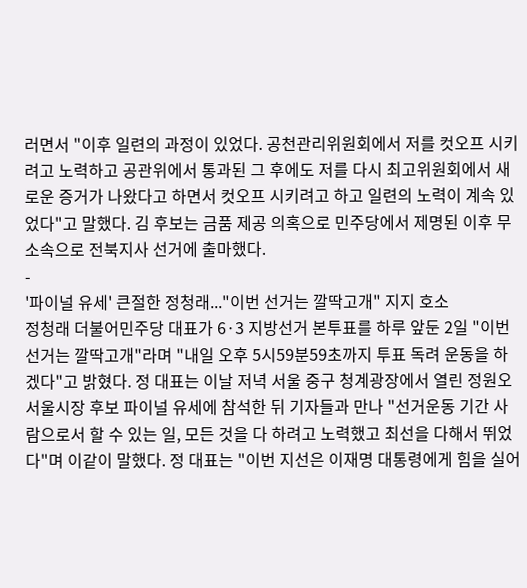러면서 "이후 일련의 과정이 있었다. 공천관리위원회에서 저를 컷오프 시키려고 노력하고 공관위에서 통과된 그 후에도 저를 다시 최고위원회에서 새로운 증거가 나왔다고 하면서 컷오프 시키려고 하고 일련의 노력이 계속 있었다"고 말했다. 김 후보는 금품 제공 의혹으로 민주당에서 제명된 이후 무소속으로 전북지사 선거에 출마했다.
-
'파이널 유세' 큰절한 정청래..."이번 선거는 깔딱고개" 지지 호소
정청래 더불어민주당 대표가 6·3 지방선거 본투표를 하루 앞둔 2일 "이번 선거는 깔딱고개"라며 "내일 오후 5시59분59초까지 투표 독려 운동을 하겠다"고 밝혔다. 정 대표는 이날 저녁 서울 중구 청계광장에서 열린 정원오 서울시장 후보 파이널 유세에 참석한 뒤 기자들과 만나 "선거운동 기간 사람으로서 할 수 있는 일, 모든 것을 다 하려고 노력했고 최선을 다해서 뛰었다"며 이같이 말했다. 정 대표는 "이번 지선은 이재명 대통령에게 힘을 실어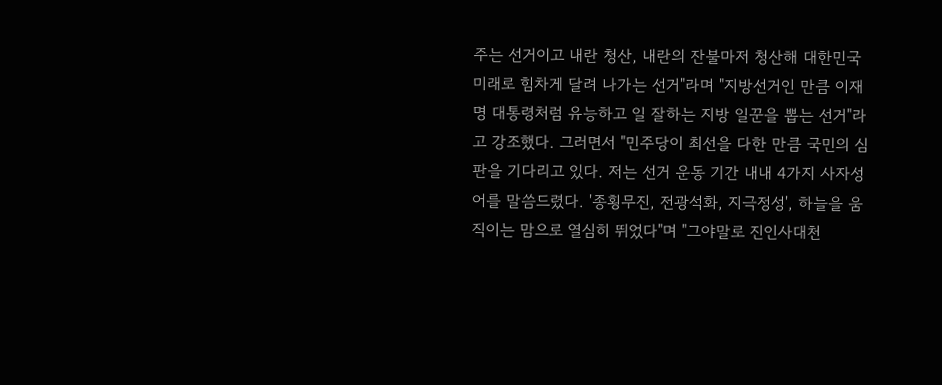주는 선거이고 내란 청산, 내란의 잔불마저 청산해 대한민국 미래로 힘차게 달려 나가는 선거"라며 "지방선거인 만큼 이재명 대통령처럼 유능하고 일 잘하는 지방 일꾼을 뽑는 선거"라고 강조했다. 그러면서 "민주당이 최선을 다한 만큼 국민의 심판을 기다리고 있다. 저는 선거 운동 기간 내내 4가지 사자성어를 말씀드렸다. '종횡무진, 전광석화, 지극정성', 하늘을 움직이는 맘으로 열심히 뛰었다"며 "그야말로 진인사대천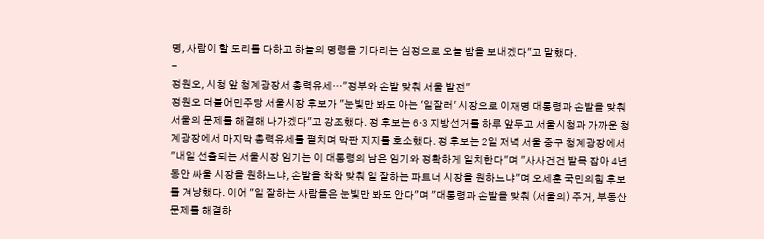명, 사람이 할 도리를 다하고 하늘의 명령을 기다리는 심정으로 오늘 밤을 보내겠다"고 말했다.
-
정원오, 시청 앞 청계광장서 총력유세…"정부와 손발 맞춰 서울 발전"
정원오 더불어민주당 서울시장 후보가 "눈빛만 봐도 아는 '일잘러' 시장으로 이재명 대통령과 손발을 맞춰 서울의 문제를 해결해 나가겠다"고 강조했다. 정 후보는 6·3 지방선거를 하루 앞두고 서울시청과 가까운 청계광장에서 마지막 총력유세를 펼치며 막판 지지를 호소했다. 정 후보는 2일 저녁 서울 중구 청계광장에서 "내일 선출되는 서울시장 임기는 이 대통령의 남은 임기와 정확하게 일치한다"며 "사사건건 발목 잡아 4년 동안 싸울 시장을 원하느냐, 손발을 착착 맞춰 일 잘하는 파트너 시장을 원하느냐"며 오세훈 국민의힘 후보를 겨냥했다. 이어 "일 잘하는 사람들은 눈빛만 봐도 안다"며 "대통령과 손발을 맞춰 (서울의) 주거, 부동산 문제를 해결하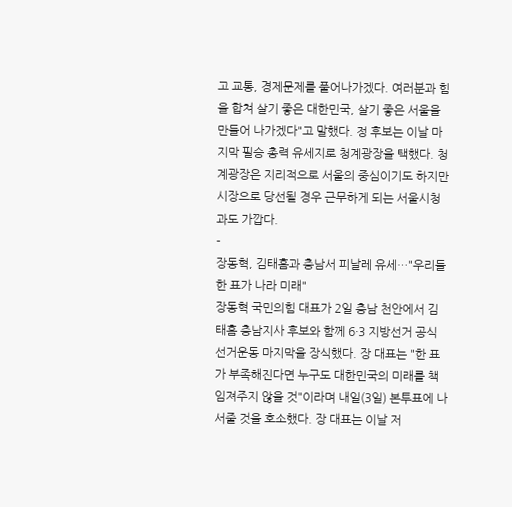고 교통, 경제문제를 풀어나가겠다. 여러분과 힘을 합쳐 살기 좋은 대한민국, 살기 좋은 서울을 만들어 나가겠다"고 말했다. 정 후보는 이날 마지막 필승 총력 유세지로 청계광장을 택했다. 청계광장은 지리적으로 서울의 중심이기도 하지만 시장으로 당선될 경우 근무하게 되는 서울시청과도 가깝다.
-
장동혁, 김태흠과 충남서 피날레 유세…"우리들 한 표가 나라 미래"
장동혁 국민의힘 대표가 2일 충남 천안에서 김태흠 충남지사 후보와 함께 6·3 지방선거 공식 선거운동 마지막을 장식했다. 장 대표는 "한 표가 부족해진다면 누구도 대한민국의 미래를 책임져주지 않을 것"이라며 내일(3일) 본투표에 나서줄 것을 호소했다. 장 대표는 이날 저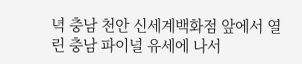녁 충남 천안 신세계백화점 앞에서 열린 충남 파이널 유세에 나서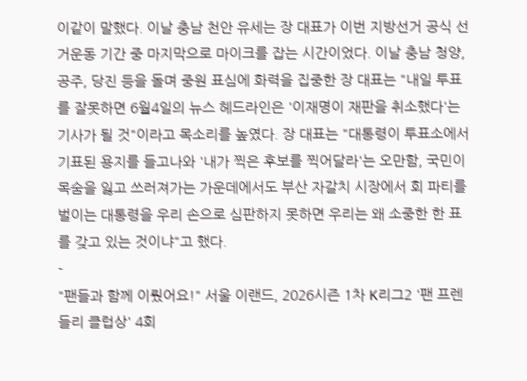이같이 말했다. 이날 충남 천안 유세는 장 대표가 이번 지방선거 공식 선거운동 기간 중 마지막으로 마이크를 잡는 시간이었다. 이날 충남 청양, 공주, 당진 등을 돌며 중원 표심에 화력을 집중한 장 대표는 "내일 투표를 잘못하면 6월4일의 뉴스 헤드라인은 '이재명이 재판을 취소했다'는 기사가 될 것"이라고 목소리를 높였다. 장 대표는 "대통령이 투표소에서 기표된 용지를 들고나와 '내가 찍은 후보를 찍어달라'는 오만함, 국민이 목숨을 잃고 쓰러져가는 가운데에서도 부산 자갈치 시장에서 회 파티를 벌이는 대통령을 우리 손으로 심판하지 못하면 우리는 왜 소중한 한 표를 갖고 있는 것이냐"고 했다.
-
"팬들과 함께 이뤘어요!" 서울 이랜드, 2026시즌 1차 K리그2 '팬 프렌들리 클럽상' 4회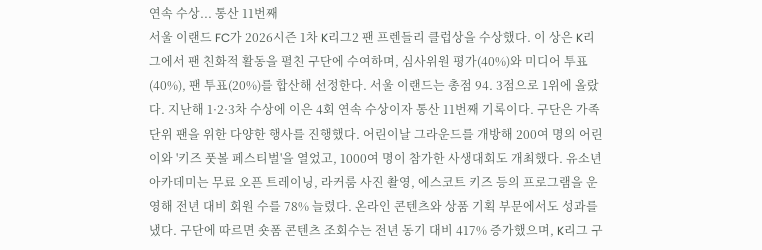연속 수상... 통산 11번째
서울 이랜드 FC가 2026시즌 1차 K리그2 팬 프렌들리 클럽상을 수상했다. 이 상은 K리그에서 팬 친화적 활동을 펼친 구단에 수여하며, 심사위원 평가(40%)와 미디어 투표(40%), 팬 투표(20%)를 합산해 선정한다. 서울 이랜드는 총점 94. 3점으로 1위에 올랐다. 지난해 1·2·3차 수상에 이은 4회 연속 수상이자 통산 11번째 기록이다. 구단은 가족 단위 팬을 위한 다양한 행사를 진행했다. 어린이날 그라운드를 개방해 200여 명의 어린이와 '키즈 풋볼 페스티벌'을 열었고, 1000여 명이 참가한 사생대회도 개최했다. 유소년 아카데미는 무료 오픈 트레이닝, 라커룸 사진 촬영, 에스코트 키즈 등의 프로그램을 운영해 전년 대비 회원 수를 78% 늘렸다. 온라인 콘텐츠와 상품 기획 부문에서도 성과를 냈다. 구단에 따르면 숏폼 콘텐츠 조회수는 전년 동기 대비 417% 증가했으며, K리그 구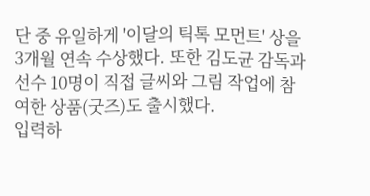단 중 유일하게 '이달의 틱톡 모먼트' 상을 3개월 연속 수상했다. 또한 김도균 감독과 선수 10명이 직접 글씨와 그림 작업에 참여한 상품(굿즈)도 출시했다.
입력하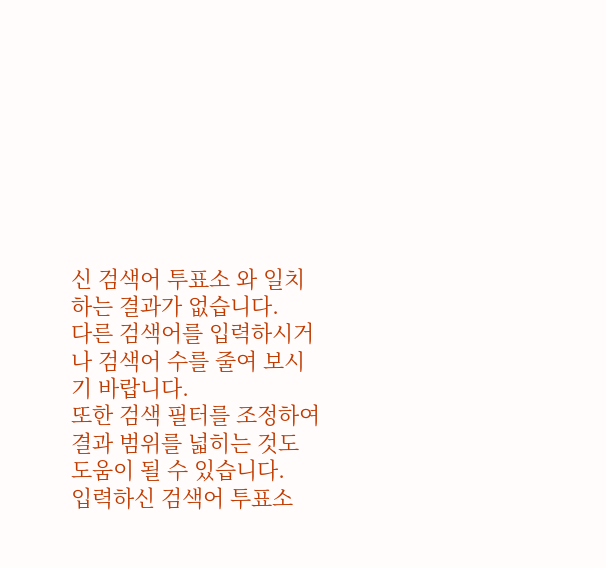신 검색어 투표소 와 일치하는 결과가 없습니다.
다른 검색어를 입력하시거나 검색어 수를 줄여 보시기 바랍니다.
또한 검색 필터를 조정하여 결과 범위를 넓히는 것도 도움이 될 수 있습니다.
입력하신 검색어 투표소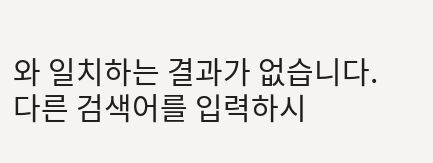와 일치하는 결과가 없습니다.
다른 검색어를 입력하시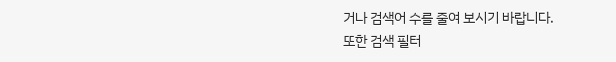거나 검색어 수를 줄여 보시기 바랍니다.
또한 검색 필터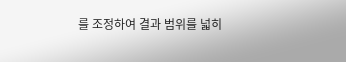를 조정하여 결과 범위를 넓히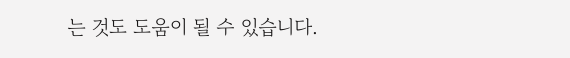는 것도 도움이 될 수 있습니다.